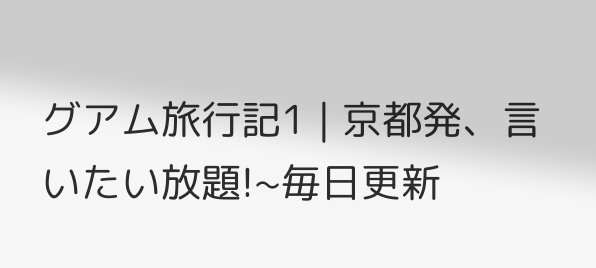グアム旅行記1 | 京都発、言いたい放題!~毎日更新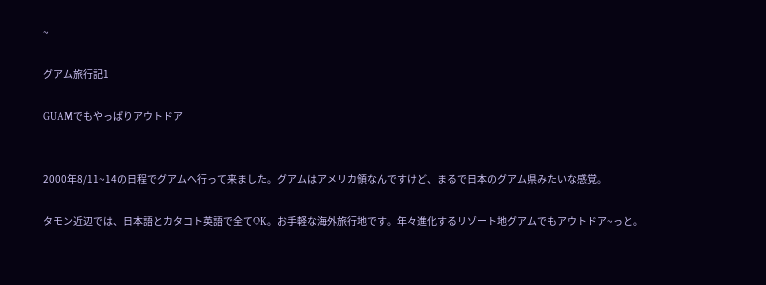~

グアム旅行記1

GUAMでもやっぱりアウトドア


2000年8/11~14の日程でグアムへ行って来ました。グアムはアメリカ領なんですけど、まるで日本のグアム県みたいな感覚。

タモン近辺では、日本語とカタコト英語で全てOK。お手軽な海外旅行地です。年々進化するリゾート地グアムでもアウトドア~っと。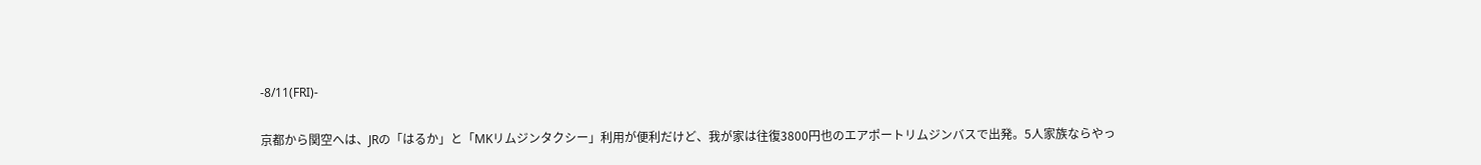-8/11(FRI)-

京都から関空へは、JRの「はるか」と「MKリムジンタクシー」利用が便利だけど、我が家は往復3800円也のエアポートリムジンバスで出発。5人家族ならやっ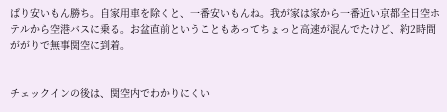ぱり安いもん勝ち。自家用車を除くと、一番安いもんね。我が家は家から一番近い京都全日空ホテルから空港バスに乗る。お盆直前ということもあってちょっと高速が混んでたけど、約2時間ががりで無事関空に到着。


チェックインの後は、関空内でわかりにくい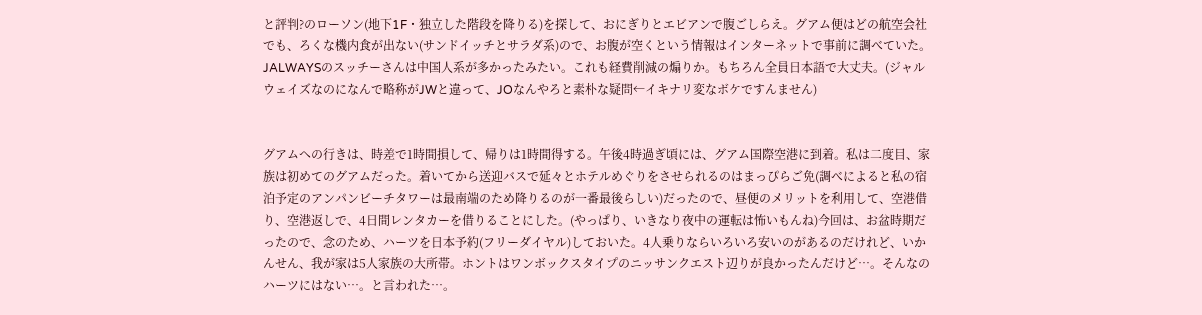と評判?のローソン(地下1F・独立した階段を降りる)を探して、おにぎりとエビアンで腹ごしらえ。グアム便はどの航空会社でも、ろくな機内食が出ない(サンドイッチとサラダ系)ので、お腹が空くという情報はインターネットで事前に調べていた。JALWAYSのスッチーさんは中国人系が多かったみたい。これも経費削減の煽りか。もちろん全員日本語で大丈夫。(ジャルウェイズなのになんで略称がJWと違って、JOなんやろと素朴な疑問←イキナリ変なボケですんません)


グアムへの行きは、時差で1時間損して、帰りは1時間得する。午後4時過ぎ頃には、グアム国際空港に到着。私は二度目、家族は初めてのグアムだった。着いてから送迎バスで延々とホテルめぐりをさせられるのはまっぴらご免(調べによると私の宿泊予定のアンパンビーチタワーは最南端のため降りるのが一番最後らしい)だったので、昼便のメリットを利用して、空港借り、空港返しで、4日間レンタカーを借りることにした。(やっぱり、いきなり夜中の運転は怖いもんね)今回は、お盆時期だったので、念のため、ハーツを日本予約(フリーダイヤル)しておいた。4人乗りならいろいろ安いのがあるのだけれど、いかんせん、我が家は5人家族の大所帯。ホントはワンボックスタイプのニッサンクエスト辺りが良かったんだけど…。そんなのハーツにはない…。と言われた…。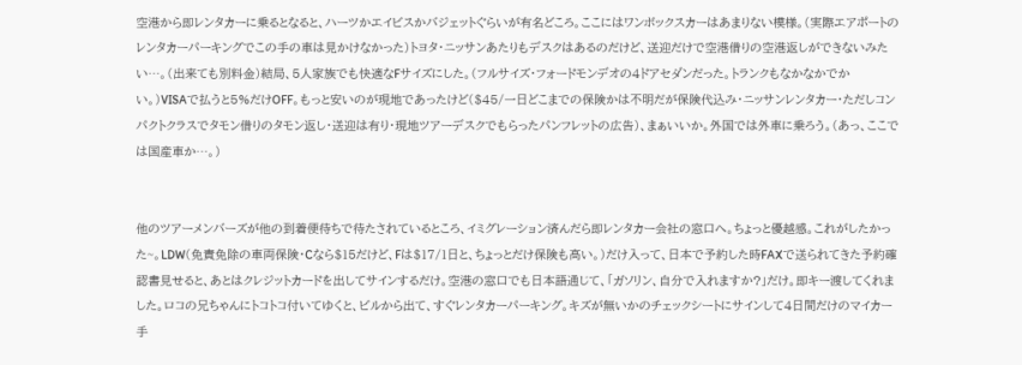空港から即レンタカーに乗るとなると、ハーツかエイビスかバジェットぐらいが有名どころ。ここにはワンボックスカーはあまりない模様。(実際エアポートのレンタカーパーキングでこの手の車は見かけなかった)トヨタ・ニッサンあたりもデスクはあるのだけど、送迎だけで空港借りの空港返しができないみたい…。(出来ても別料金)結局、5人家族でも快適なFサイズにした。(フルサイズ・フォードモンデオの4ドアセダンだった。トランクもなかなかでかい。)VISAで払うと5%だけOFF。もっと安いのが現地であったけど($45/一日どこまでの保険かは不明だが保険代込み・ニッサンレンタカー・ただしコンパクトクラスでタモン借りのタモン返し・送迎は有り・現地ツアーデスクでもらったパンフレットの広告)、まぁいいか。外国では外車に乗ろう。(あっ、ここでは国産車か…。)


他のツアーメンバーズが他の到着便待ちで待たされているところ、イミグレーション済んだら即レンタカー会社の窓口へ。ちょっと優越感。これがしたかった~。LDW(免責免除の車両保険・Cなら$15だけど、Fは$17/1日と、ちょっとだけ保険も高い。)だけ入って、日本で予約した時FAXで送られてきた予約確認書見せると、あとはクレジットカードを出してサインするだけ。空港の窓口でも日本語通じて、「ガソリン、自分で入れますか?」だけ。即キー渡してくれました。ロコの兄ちゃんにトコトコ付いてゆくと、ビルから出て、すぐレンタカーパーキング。キズが無いかのチェックシートにサインして4日間だけのマイカー手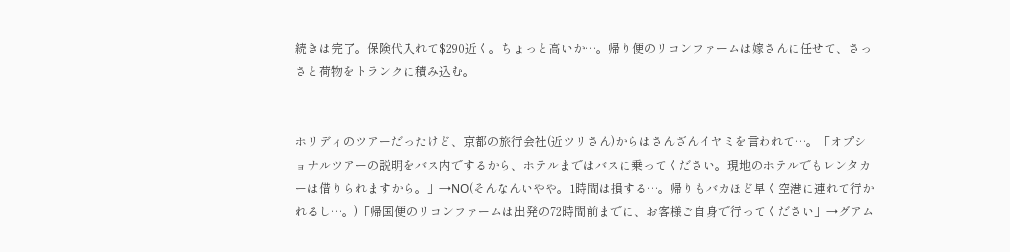続きは完了。保険代入れて$290近く。ちょっと高いか…。帰り便のリコンファームは嫁さんに任せて、さっさと荷物をトランクに積み込む。


ホリディのツアーだったけど、京都の旅行会社(近ツリさん)からはさんざんイヤミを言われて…。「オプショナルツアーの説明をバス内でするから、ホテルまではバスに乗ってください。現地のホテルでもレンタカーは借りられますから。」→NO(そんなんいやや。1時間は損する…。帰りもバカほど早く空港に連れて行かれるし…。)「帰国便のリコンファームは出発の72時間前までに、お客様ご自身で行ってください」→グアム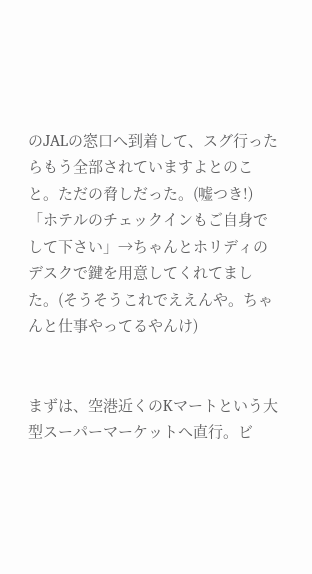のJALの窓口へ到着して、スグ行ったらもう全部されていますよとのこと。ただの脅しだった。(嘘つき!)「ホテルのチェックインもご自身でして下さい」→ちゃんとホリディのデスクで鍵を用意してくれてました。(そうそうこれでええんや。ちゃんと仕事やってるやんけ)


まずは、空港近くのKマートという大型スーパーマーケットへ直行。ビ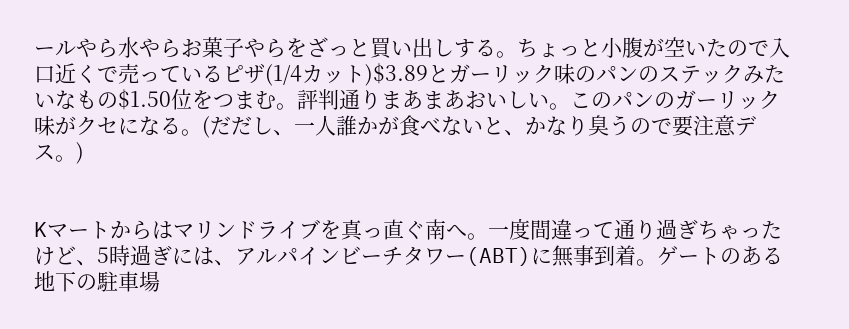ールやら水やらお菓子やらをざっと買い出しする。ちょっと小腹が空いたので入口近くで売っているピザ(1/4カット)$3.89とガーリック味のパンのステックみたいなもの$1.50位をつまむ。評判通りまあまあおいしい。このパンのガーリック味がクセになる。(だだし、一人誰かが食べないと、かなり臭うので要注意デス。)


Kマートからはマリンドライブを真っ直ぐ南へ。一度間違って通り過ぎちゃったけど、5時過ぎには、アルパインビーチタワー(ABT)に無事到着。ゲートのある地下の駐車場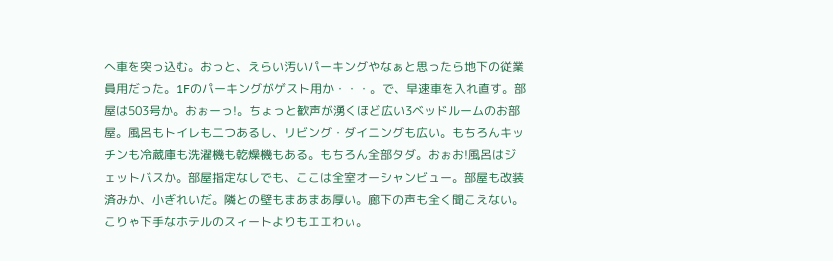へ車を突っ込む。おっと、えらい汚いパーキングやなぁと思ったら地下の従業員用だった。1Fのパーキングがゲスト用か・・・。で、早速車を入れ直す。部屋は503号か。おぉーっ!。ちょっと歓声が湧くほど広い3ベッドルームのお部屋。風呂もトイレも二つあるし、リビング・ダイニングも広い。もちろんキッチンも冷蔵庫も洗濯機も乾燥機もある。もちろん全部タダ。おぉお!風呂はジェットバスか。部屋指定なしでも、ここは全室オーシャンビュー。部屋も改装済みか、小ぎれいだ。隣との壁もまあまあ厚い。廊下の声も全く聞こえない。こりゃ下手なホテルのスィートよりもエエわぃ。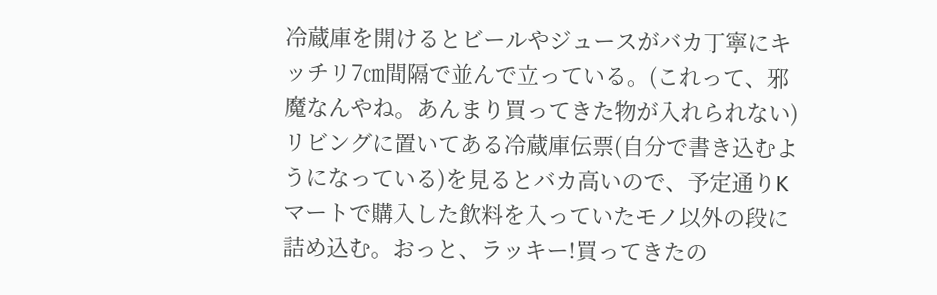冷蔵庫を開けるとビールやジュースがバカ丁寧にキッチリ7㎝間隔で並んで立っている。(これって、邪魔なんやね。あんまり買ってきた物が入れられない)リビングに置いてある冷蔵庫伝票(自分で書き込むようになっている)を見るとバカ高いので、予定通りKマートで購入した飲料を入っていたモノ以外の段に詰め込む。おっと、ラッキー!買ってきたの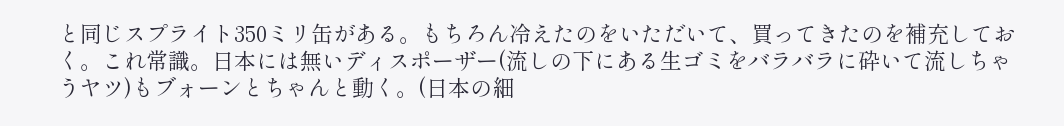と同じスプライト350ミリ缶がある。もちろん冷えたのをいただいて、買ってきたのを補充しておく。これ常識。日本には無いディスポーザー(流しの下にある生ゴミをバラバラに砕いて流しちゃうヤツ)もブォーンとちゃんと動く。(日本の細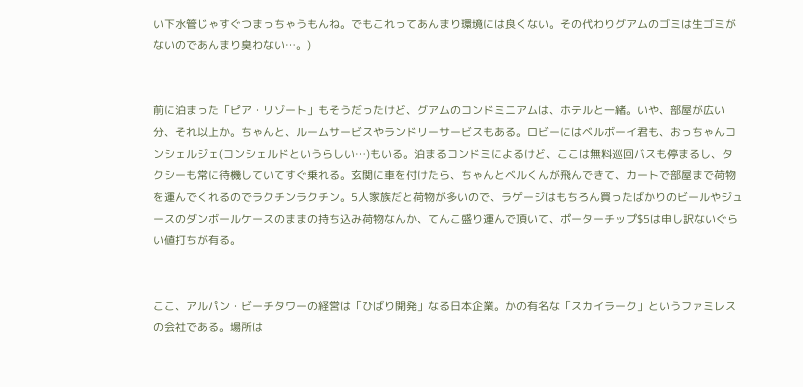い下水管じゃすぐつまっちゃうもんね。でもこれってあんまり環境には良くない。その代わりグアムのゴミは生ゴミがないのであんまり臭わない…。)


前に泊まった「ピア・リゾート」もそうだったけど、グアムのコンドミニアムは、ホテルと一緒。いや、部屋が広い分、それ以上か。ちゃんと、ルームサービスやランドリーサービスもある。ロビーにはベルボーイ君も、おっちゃんコンシェルジェ(コンシェルドというらしい…)もいる。泊まるコンドミによるけど、ここは無料巡回バスも停まるし、タクシーも常に待機していてすぐ乗れる。玄関に車を付けたら、ちゃんとベルくんが飛んできて、カートで部屋まで荷物を運んでくれるのでラクチンラクチン。5人家族だと荷物が多いので、ラゲージはもちろん買ったばかりのビールやジュースのダンボールケースのままの持ち込み荷物なんか、てんこ盛り運んで頂いて、ポーターチップ$5は申し訳ないぐらい値打ちが有る。


ここ、アルパン・ビーチタワーの経営は「ひばり開発」なる日本企業。かの有名な「スカイラーク」というファミレスの会社である。場所は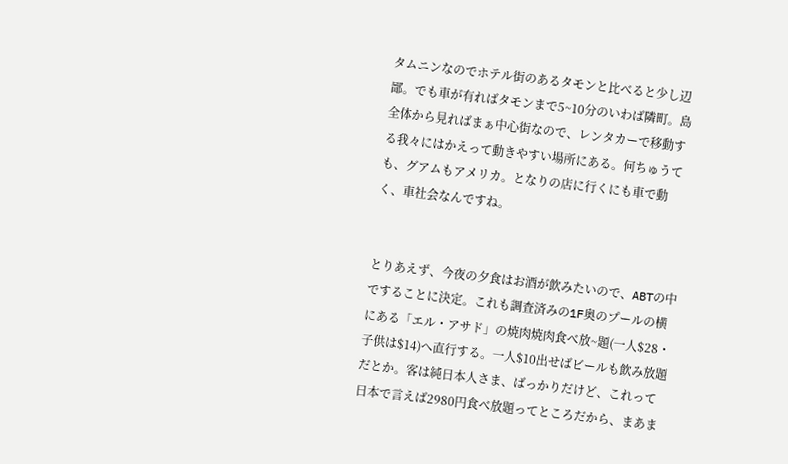タムニンなのでホテル街のあるタモンと比べると少し辺鄙。でも車が有ればタモンまで5~10分のいわば隣町。島全体から見ればまぁ中心街なので、レンタカーで移動する我々にはかえって動きやすい場所にある。何ちゅうても、グアムもアメリカ。となりの店に行くにも車で動く、車社会なんですね。


とりあえず、今夜の夕食はお酒が飲みたいので、ABTの中ですることに決定。これも調査済みの1F奥のプールの横にある「エル・アサド」の焼肉焼肉食べ放~題(一人$28・子供は$14)へ直行する。一人$10出せばビールも飲み放題だとか。客は純日本人さま、ばっかりだけど、これって日本で言えば2980円食べ放題ってところだから、まあま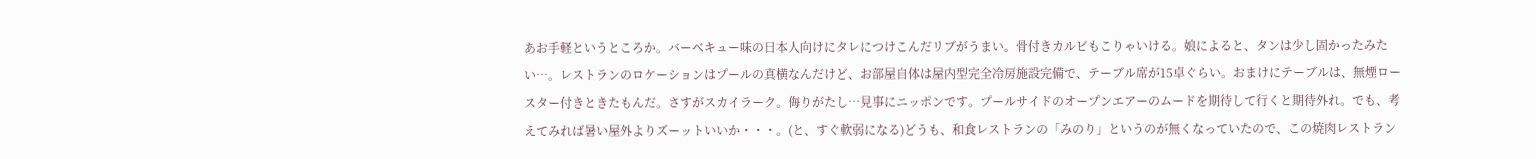あお手軽というところか。バーベキュー味の日本人向けにタレにつけこんだリブがうまい。骨付きカルビもこりゃいける。娘によると、タンは少し固かったみたい…。レストランのロケーションはプールの真横なんだけど、お部屋自体は屋内型完全冷房施設完備で、テーブル席が15卓ぐらい。おまけにテーブルは、無煙ロースター付きときたもんだ。さすがスカイラーク。侮りがたし…見事にニッポンです。プールサイドのオープンエアーのムードを期待して行くと期待外れ。でも、考えてみれば暑い屋外よりズーットいいか・・・。(と、すぐ軟弱になる)どうも、和食レストランの「みのり」というのが無くなっていたので、この焼肉レストラン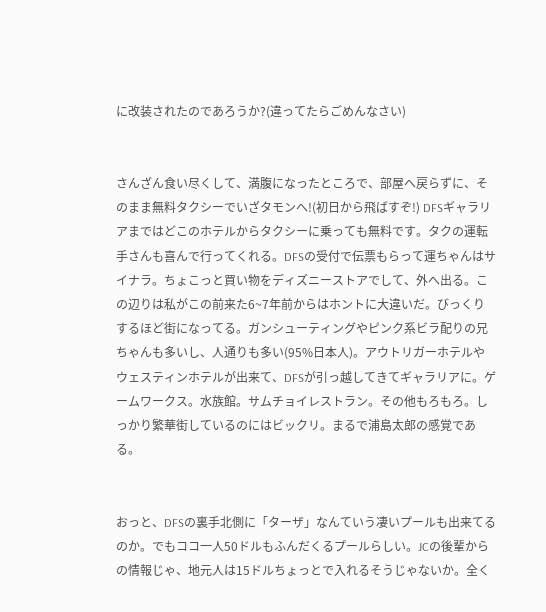に改装されたのであろうか?(違ってたらごめんなさい)


さんざん食い尽くして、満腹になったところで、部屋へ戻らずに、そのまま無料タクシーでいざタモンへ!(初日から飛ばすぞ!) DFSギャラリアまではどこのホテルからタクシーに乗っても無料です。タクの運転手さんも喜んで行ってくれる。DFSの受付で伝票もらって運ちゃんはサイナラ。ちょこっと買い物をディズニーストアでして、外へ出る。この辺りは私がこの前来た6~7年前からはホントに大違いだ。びっくりするほど街になってる。ガンシューティングやピンク系ビラ配りの兄ちゃんも多いし、人通りも多い(95%日本人)。アウトリガーホテルやウェスティンホテルが出来て、DFSが引っ越してきてギャラリアに。ゲームワークス。水族館。サムチョイレストラン。その他もろもろ。しっかり繁華街しているのにはビックリ。まるで浦島太郎の感覚である。


おっと、DFSの裏手北側に「ターザ」なんていう凄いプールも出来てるのか。でもココ一人50ドルもふんだくるプールらしい。JCの後輩からの情報じゃ、地元人は15ドルちょっとで入れるそうじゃないか。全く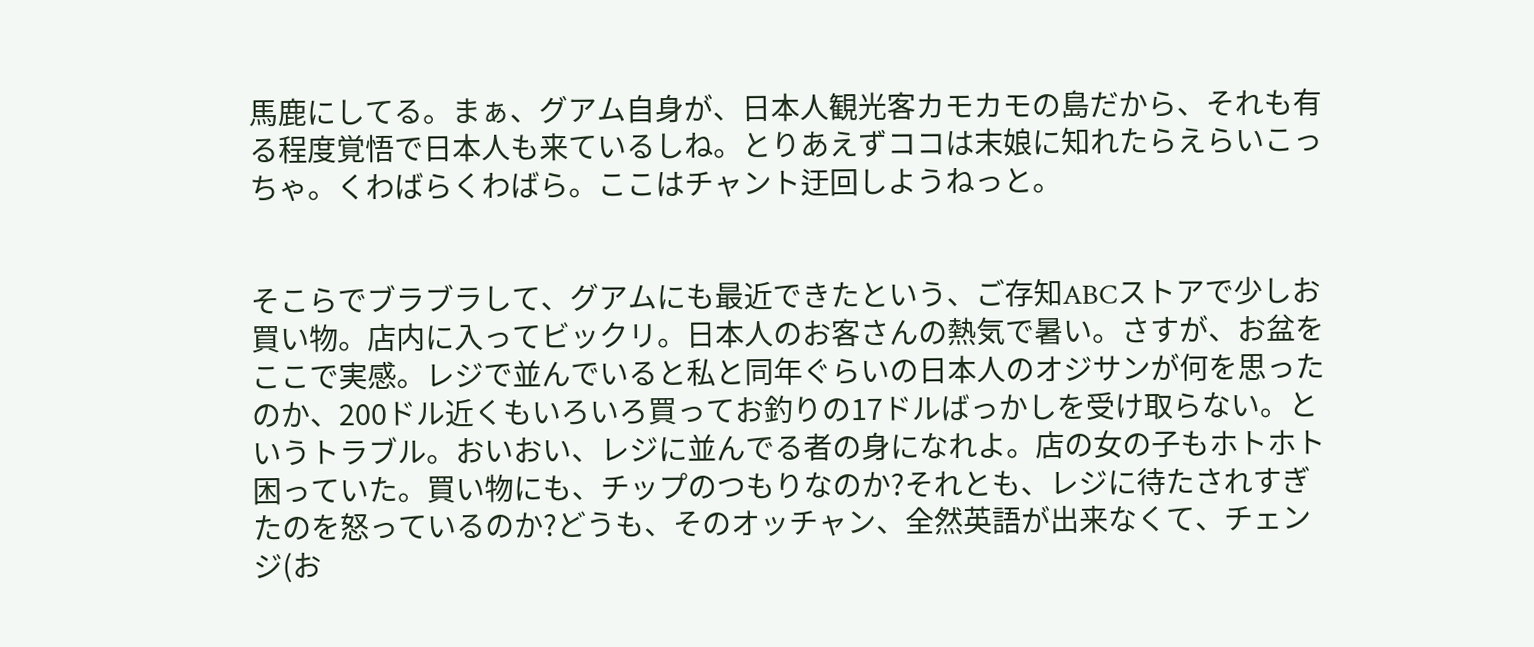馬鹿にしてる。まぁ、グアム自身が、日本人観光客カモカモの島だから、それも有る程度覚悟で日本人も来ているしね。とりあえずココは末娘に知れたらえらいこっちゃ。くわばらくわばら。ここはチャント迂回しようねっと。


そこらでブラブラして、グアムにも最近できたという、ご存知ABCストアで少しお買い物。店内に入ってビックリ。日本人のお客さんの熱気で暑い。さすが、お盆をここで実感。レジで並んでいると私と同年ぐらいの日本人のオジサンが何を思ったのか、200ドル近くもいろいろ買ってお釣りの17ドルばっかしを受け取らない。というトラブル。おいおい、レジに並んでる者の身になれよ。店の女の子もホトホト困っていた。買い物にも、チップのつもりなのか?それとも、レジに待たされすぎたのを怒っているのか?どうも、そのオッチャン、全然英語が出来なくて、チェンジ(お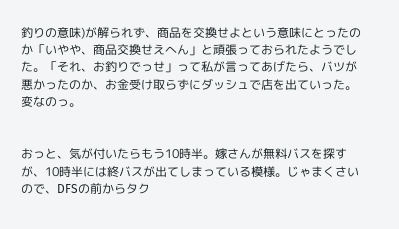釣りの意味)が解られず、商品を交換せよという意味にとったのか「いやや、商品交換せえへん」と頑張っておられたようでした。「それ、お釣りでっせ」って私が言ってあげたら、バツが悪かったのか、お金受け取らずにダッシュで店を出ていった。変なのっ。


おっと、気が付いたらもう10時半。嫁さんが無料バスを探すが、10時半には終バスが出てしまっている模様。じゃまくさいので、DFSの前からタク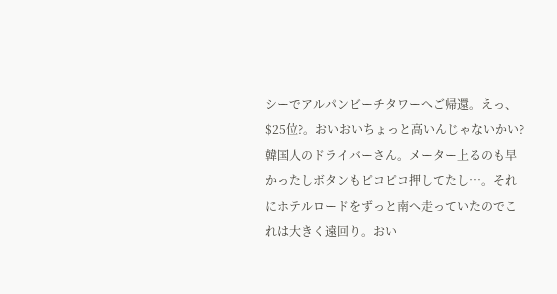シーでアルパンビーチタワーへご帰還。えっ、$25位?。おいおいちょっと高いんじゃないかい?韓国人のドライバーさん。メーター上るのも早かったしボタンもピコピコ押してたし…。それにホテルロードをずっと南へ走っていたのでこれは大きく遠回り。おい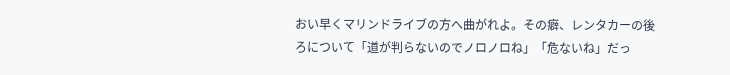おい早くマリンドライブの方へ曲がれよ。その癖、レンタカーの後ろについて「道が判らないのでノロノロね」「危ないね」だっ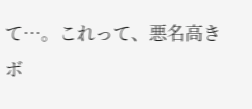て…。これって、悪名高きボ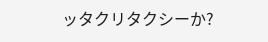ッタクリタクシーか?